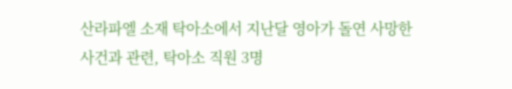산라파엘 소재 탁아소에서 지난달 영아가 돌연 사망한 사건과 관련, 탁아소 직원 3명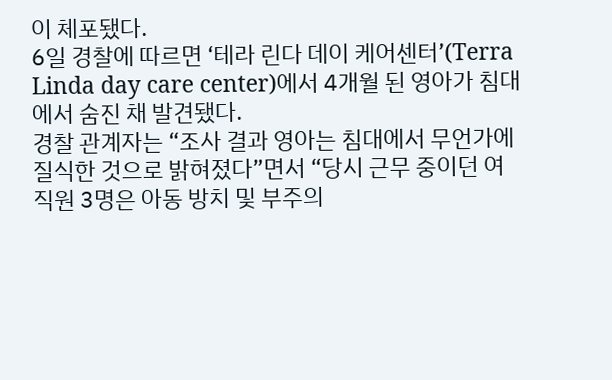이 체포됐다.
6일 경찰에 따르면 ‘테라 린다 데이 케어센터’(Terra Linda day care center)에서 4개월 된 영아가 침대에서 숨진 채 발견됐다.
경찰 관계자는 “조사 결과 영아는 침대에서 무언가에 질식한 것으로 밝혀졌다”면서 “당시 근무 중이던 여직원 3명은 아동 방치 및 부주의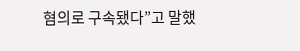혐의로 구속됐다”고 말했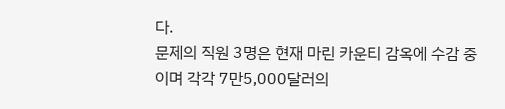다.
문제의 직원 3명은 현재 마린 카운티 감옥에 수감 중이며 각각 7만5,000달러의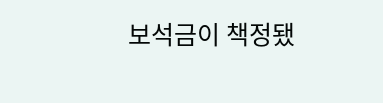보석금이 책정됐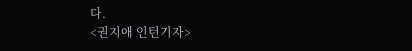다.
<권지애 인턴기자>